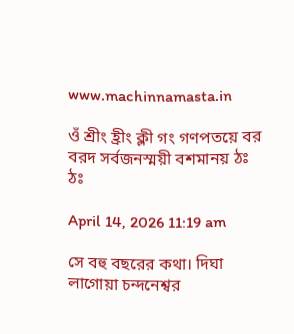www.machinnamasta.in

ওঁ শ্রীং হ্রীং ক্লী গং গণপতয়ে বর বরদ সর্বজনস্ময়ী বশমানয় ঠঃ ঠঃ

April 14, 2026 11:19 am

সে বহু বছরের কথা। দিঘা লাগোয়া চন্দনেশ্বর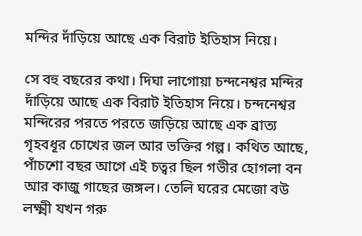মন্দির দাঁড়িয়ে আছে এক বিরাট ইতিহাস নিয়ে।

সে বহু বছরের কথা। দিঘা লাগোয়া চন্দনেশ্বর মন্দির দাঁড়িয়ে আছে এক বিরাট ইতিহাস নিয়ে। চন্দনেশ্বর মন্দিরের পরতে পরতে জড়িয়ে আছে এক ব্রাত্য গৃহবধূর চোখের জল আর ভক্তির গল্প। কথিত আছে, পাঁচশো বছর আগে এই চত্বর ছিল গভীর হোগলা বন আর কাজু গাছের জঙ্গল। তেলি ঘরের মেজো বউ লক্ষ্মী যখন গরু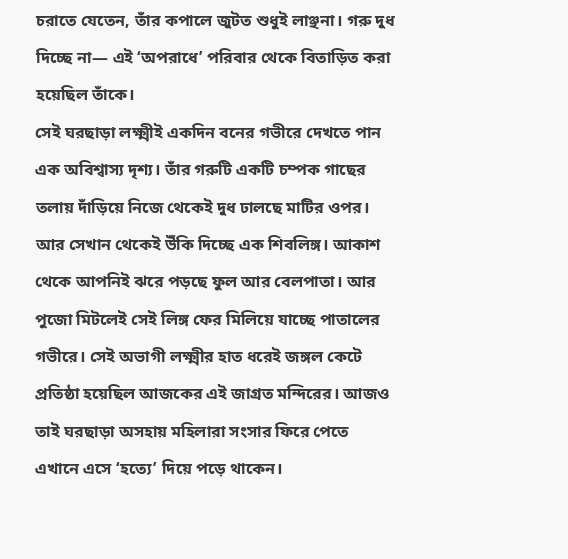চরাতে যেতেন, তাঁর কপালে জুটত শুধুই লাঞ্ছনা। গরু দুধ দিচ্ছে না— এই ‘অপরাধে’ পরিবার থেকে বিতাড়িত করা হয়েছিল তাঁকে।
সেই ঘরছাড়া লক্ষ্মীই একদিন বনের গভীরে দেখতে পান এক অবিশ্বাস্য দৃশ্য। তাঁর গরুটি একটি চম্পক গাছের তলায় দাঁড়িয়ে নিজে থেকেই দুধ ঢালছে মাটির ওপর। আর সেখান থেকেই উঁকি দিচ্ছে এক শিবলিঙ্গ। আকাশ থেকে আপনিই ঝরে পড়ছে ফুল আর বেলপাতা। আর পুজো মিটলেই সেই লিঙ্গ ফের মিলিয়ে যাচ্ছে পাতালের গভীরে। সেই অভাগী লক্ষ্মীর হাত ধরেই জঙ্গল কেটে প্রতিষ্ঠা হয়েছিল আজকের এই জাগ্রত মন্দিরের। আজও তাই ঘরছাড়া অসহায় মহিলারা সংসার ফিরে পেতে এখানে এসে ‘হত্যে’ দিয়ে পড়ে থাকেন।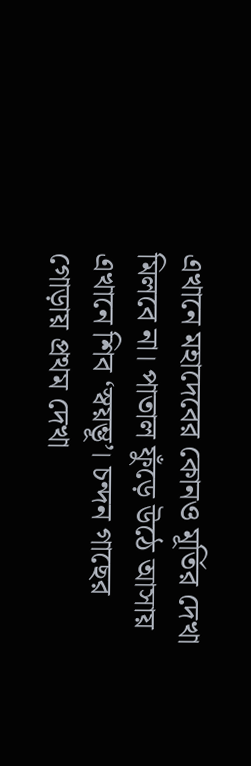এখানে মহাদেবের কোনও মূর্তির দেখা মিলবে না। পাতাল ফুঁড়ে উঠে আসায় এখানে শিব ‘স্বয়ম্ভূ’। চন্দন গাছের গোড়ায় প্রথম দেখা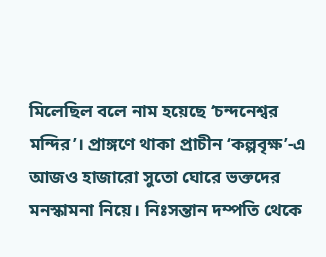মিলেছিল বলে নাম হয়েছে ‘চন্দনেশ্বর মন্দির’। প্রাঙ্গণে থাকা প্রাচীন ‘কল্পবৃক্ষ’-এ আজও হাজারো সুতো ঘোরে ভক্তদের মনস্কামনা নিয়ে। নিঃসন্তান দম্পতি থেকে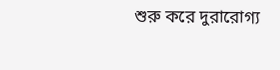শুরু করে দুরারোগ্য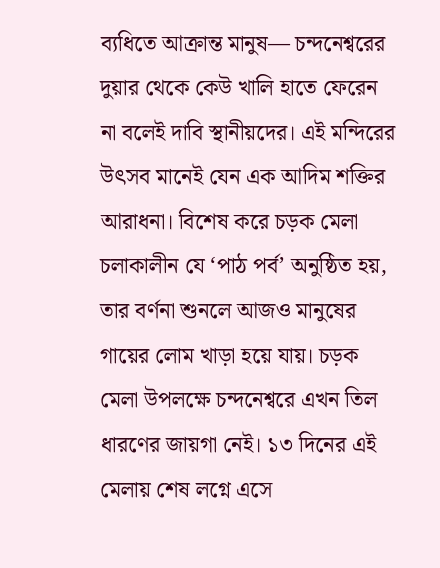ব্যধিতে আক্রান্ত মানুষ— চন্দনেশ্বরের দুয়ার থেকে কেউ খালি হাতে ফেরেন না বলেই দাবি স্থানীয়দের। এই মন্দিরের উৎসব মানেই যেন এক আদিম শক্তির আরাধনা। বিশেষ করে চড়ক মেলা চলাকালীন যে ‘পাঠ পর্ব’ অনুষ্ঠিত হয়, তার বর্ণনা শুনলে আজও মানুষের গায়ের লোম খাড়া হয়ে যায়। চড়ক মেলা উপলক্ষে চন্দনেশ্বরে এখন তিল ধারণের জায়গা নেই। ১৩ দিনের এই মেলায় শেষ লগ্নে এসে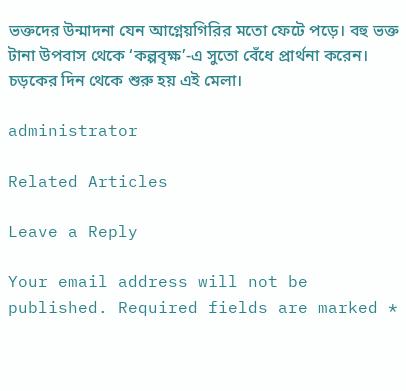ভক্তদের উন্মাদনা যেন আগ্নেয়গিরির মতো ফেটে পড়ে। বহু ভক্ত টানা উপবাস থেকে ‘কল্পবৃক্ষ’-এ সুতো বেঁধে প্রার্থনা করেন। চড়কের দিন থেকে শুরু হয় এই মেলা।

administrator

Related Articles

Leave a Reply

Your email address will not be published. Required fields are marked *